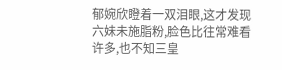郁婉欣瞪着一双泪眼,这才发现六妹未施脂粉,脸色比往常难看许多,也不知三皇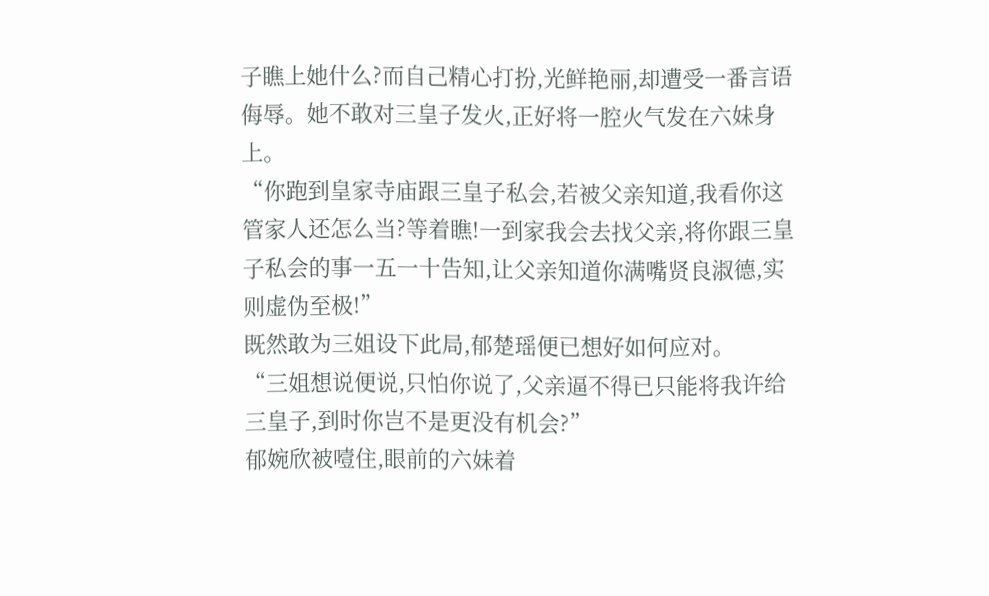子瞧上她什么?而自己精心打扮,光鲜艳丽,却遭受一番言语侮辱。她不敢对三皇子发火,正好将一腔火气发在六妹身上。
“你跑到皇家寺庙跟三皇子私会,若被父亲知道,我看你这管家人还怎么当?等着瞧!一到家我会去找父亲,将你跟三皇子私会的事一五一十告知,让父亲知道你满嘴贤良淑德,实则虚伪至极!”
既然敢为三姐设下此局,郁楚瑶便已想好如何应对。
“三姐想说便说,只怕你说了,父亲逼不得已只能将我许给三皇子,到时你岂不是更没有机会?”
郁婉欣被噎住,眼前的六妹着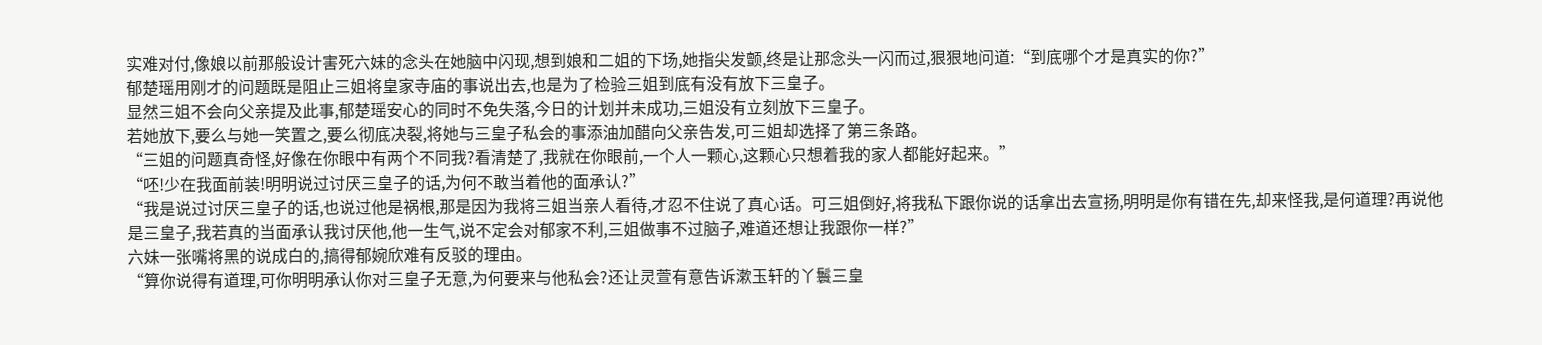实难对付,像娘以前那般设计害死六妹的念头在她脑中闪现,想到娘和二姐的下场,她指尖发颤,终是让那念头一闪而过,狠狠地问道:“到底哪个才是真实的你?”
郁楚瑶用刚才的问题既是阻止三姐将皇家寺庙的事说出去,也是为了检验三姐到底有没有放下三皇子。
显然三姐不会向父亲提及此事,郁楚瑶安心的同时不免失落,今日的计划并未成功,三姐没有立刻放下三皇子。
若她放下,要么与她一笑置之,要么彻底决裂,将她与三皇子私会的事添油加醋向父亲告发,可三姐却选择了第三条路。
“三姐的问题真奇怪,好像在你眼中有两个不同我?看清楚了,我就在你眼前,一个人一颗心,这颗心只想着我的家人都能好起来。”
“呸!少在我面前装!明明说过讨厌三皇子的话,为何不敢当着他的面承认?”
“我是说过讨厌三皇子的话,也说过他是祸根,那是因为我将三姐当亲人看待,才忍不住说了真心话。可三姐倒好,将我私下跟你说的话拿出去宣扬,明明是你有错在先,却来怪我,是何道理?再说他是三皇子,我若真的当面承认我讨厌他,他一生气,说不定会对郁家不利,三姐做事不过脑子,难道还想让我跟你一样?”
六妹一张嘴将黑的说成白的,搞得郁婉欣难有反驳的理由。
“算你说得有道理,可你明明承认你对三皇子无意,为何要来与他私会?还让灵萱有意告诉漱玉轩的丫鬟三皇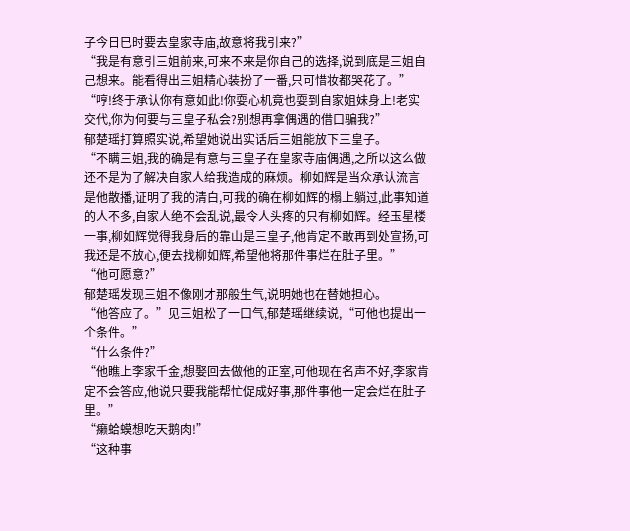子今日巳时要去皇家寺庙,故意将我引来?”
“我是有意引三姐前来,可来不来是你自己的选择,说到底是三姐自己想来。能看得出三姐精心装扮了一番,只可惜妆都哭花了。”
“哼!终于承认你有意如此!你耍心机竟也耍到自家姐妹身上!老实交代,你为何要与三皇子私会?别想再拿偶遇的借口骗我?”
郁楚瑶打算照实说,希望她说出实话后三姐能放下三皇子。
“不瞒三姐,我的确是有意与三皇子在皇家寺庙偶遇,之所以这么做还不是为了解决自家人给我造成的麻烦。柳如辉是当众承认流言是他散播,证明了我的清白,可我的确在柳如辉的榻上躺过,此事知道的人不多,自家人绝不会乱说,最令人头疼的只有柳如辉。经玉星楼一事,柳如辉觉得我身后的靠山是三皇子,他肯定不敢再到处宣扬,可我还是不放心,便去找柳如辉,希望他将那件事烂在肚子里。”
“他可愿意?”
郁楚瑶发现三姐不像刚才那般生气,说明她也在替她担心。
“他答应了。”见三姐松了一口气,郁楚瑶继续说,“可他也提出一个条件。”
“什么条件?”
“他瞧上李家千金,想娶回去做他的正室,可他现在名声不好,李家肯定不会答应,他说只要我能帮忙促成好事,那件事他一定会烂在肚子里。”
“癞蛤蟆想吃天鹅肉!”
“这种事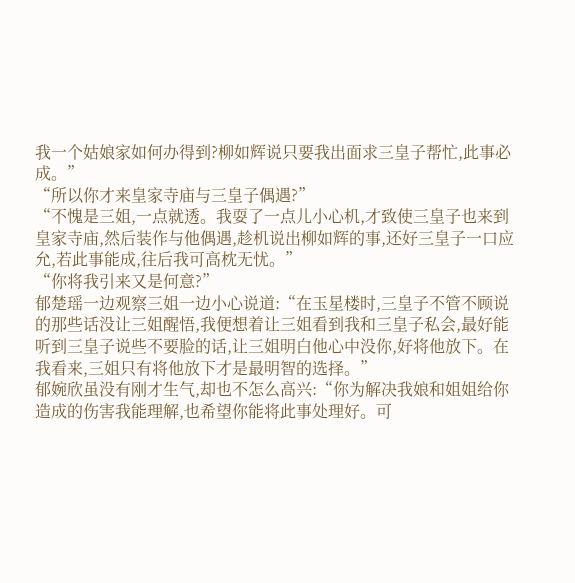我一个姑娘家如何办得到?柳如辉说只要我出面求三皇子帮忙,此事必成。”
“所以你才来皇家寺庙与三皇子偶遇?”
“不愧是三姐,一点就透。我耍了一点儿小心机,才致使三皇子也来到皇家寺庙,然后装作与他偶遇,趁机说出柳如辉的事,还好三皇子一口应允,若此事能成,往后我可高枕无忧。”
“你将我引来又是何意?”
郁楚瑶一边观察三姐一边小心说道:“在玉星楼时,三皇子不管不顾说的那些话没让三姐醒悟,我便想着让三姐看到我和三皇子私会,最好能听到三皇子说些不要脸的话,让三姐明白他心中没你,好将他放下。在我看来,三姐只有将他放下才是最明智的选择。”
郁婉欣虽没有刚才生气,却也不怎么高兴:“你为解决我娘和姐姐给你造成的伤害我能理解,也希望你能将此事处理好。可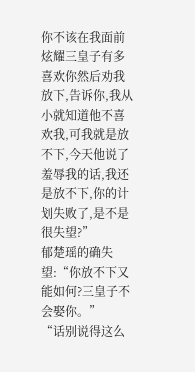你不该在我面前炫耀三皇子有多喜欢你然后劝我放下,告诉你,我从小就知道他不喜欢我,可我就是放不下,今天他说了羞辱我的话,我还是放不下,你的计划失败了,是不是很失望?”
郁楚瑶的确失望:“你放不下又能如何?三皇子不会娶你。”
“话别说得这么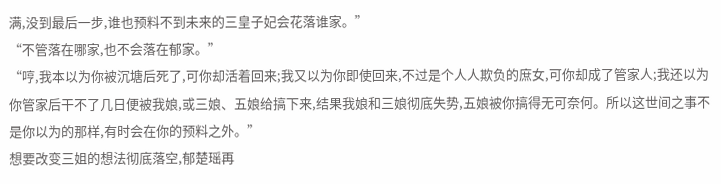满,没到最后一步,谁也预料不到未来的三皇子妃会花落谁家。”
“不管落在哪家,也不会落在郁家。”
“哼,我本以为你被沉塘后死了,可你却活着回来;我又以为你即使回来,不过是个人人欺负的庶女,可你却成了管家人;我还以为你管家后干不了几日便被我娘,或三娘、五娘给搞下来,结果我娘和三娘彻底失势,五娘被你搞得无可奈何。所以这世间之事不是你以为的那样,有时会在你的预料之外。”
想要改变三姐的想法彻底落空,郁楚瑶再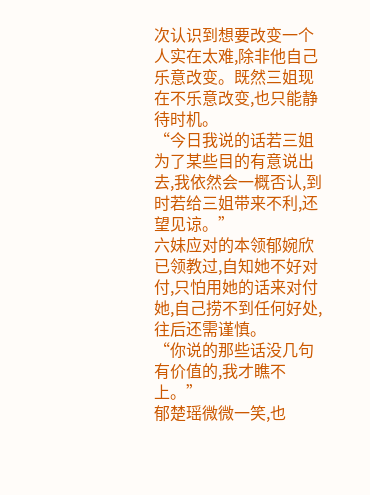次认识到想要改变一个人实在太难,除非他自己乐意改变。既然三姐现在不乐意改变,也只能静待时机。
“今日我说的话若三姐为了某些目的有意说出去,我依然会一概否认,到时若给三姐带来不利,还望见谅。”
六妹应对的本领郁婉欣已领教过,自知她不好对付,只怕用她的话来对付她,自己捞不到任何好处,往后还需谨慎。
“你说的那些话没几句有价值的,我才瞧不上。”
郁楚瑶微微一笑,也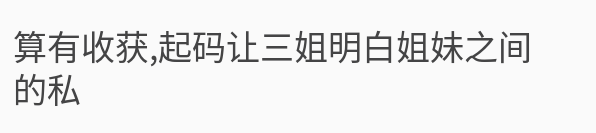算有收获,起码让三姐明白姐妹之间的私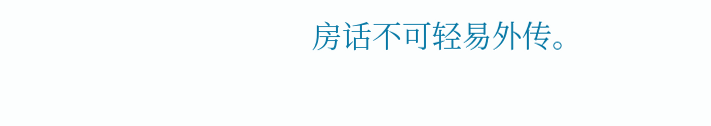房话不可轻易外传。